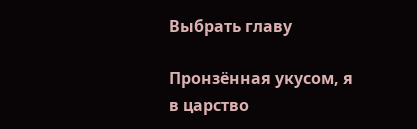Выбрать главу

Пронзённая укусом, я в царство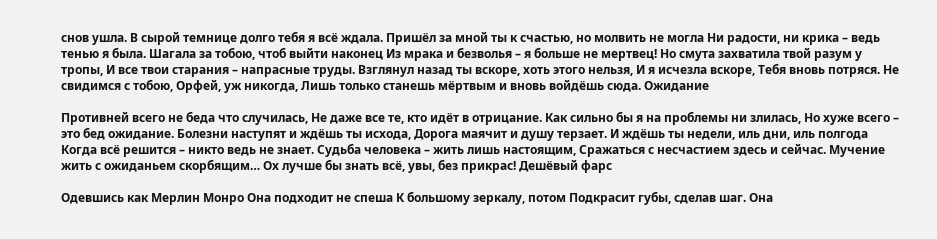снов ушла. В сырой темнице долго тебя я всё ждала. Пришёл за мной ты к счастью, но молвить не могла Ни радости, ни крика – ведь тенью я была. Шагала за тобою, чтоб выйти наконец Из мрака и безволья – я больше не мертвец! Но смута захватила твой разум у тропы, И все твои старания – напрасные труды. Взглянул назад ты вскоре, хоть этого нельзя, И я исчезла вскоре, Тебя вновь потряся. Не свидимся с тобою, Орфей, уж никогда, Лишь только станешь мёртвым и вновь войдёшь сюда. Ожидание

Противней всего не беда что случилась, Не даже все те, кто идёт в отрицание. Как сильно бы я на проблемы ни злилась, Но хуже всего – это бед ожидание. Болезни наступят и ждёшь ты исхода, Дорога маячит и душу терзает. И ждёшь ты недели, иль дни, иль полгода Когда всё решится – никто ведь не знает. Судьба человека – жить лишь настоящим, Сражаться с несчастием здесь и сейчас. Мучение жить с ожиданьем скорбящим… Ох лучше бы знать всё, увы, без прикрас! Дешёвый фарс

Одевшись как Мерлин Монро Она подходит не спеша К большому зеркалу, потом Подкрасит губы, сделав шаг. Она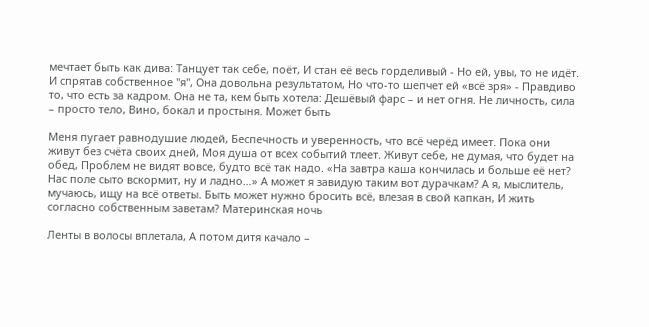мечтает быть как дива: Танцует так себе, поёт, И стан её весь горделивый - Но ей, увы, то не идёт. И спрятав собственное "я", Она довольна результатом, Но что-то шепчет ей «всё зря» - Правдиво то, что есть за кадром. Она не та, кем быть хотела: Дешёвый фарс – и нет огня. Не личность, сила – просто тело, Вино, бокал и простыня. Может быть

Меня пугает равнодушие людей, Беспечность и уверенность, что всё черёд имеет. Пока они живут без счёта своих дней, Моя душа от всех событий тлеет. Живут себе, не думая, что будет на обед, Проблем не видят вовсе, будто всё так надо. «На завтра каша кончилась и больше её нет? Нас поле сыто вскормит, ну и ладно…» А может я завидую таким вот дурачкам? А я, мыслитель, мучаюсь, ищу на всё ответы. Быть может нужно бросить всё, влезая в свой капкан, И жить согласно собственным заветам? Материнская ночь

Ленты в волосы вплетала, А потом дитя качало –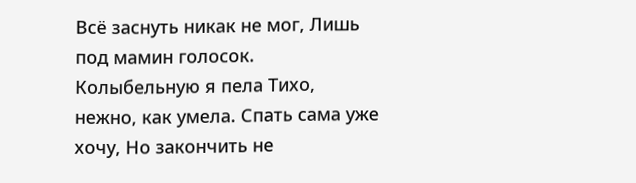Всё заснуть никак не мог, Лишь под мамин голосок. Колыбельную я пела Тихо, нежно, как умела. Спать сама уже хочу, Но закончить не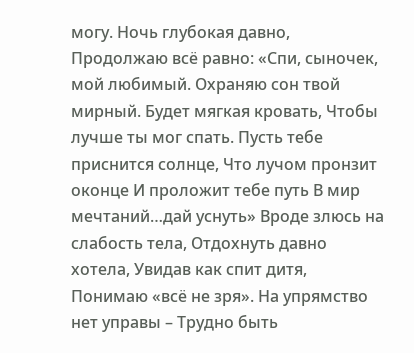могу. Ночь глубокая давно, Продолжаю всё равно: «Спи, сыночек, мой любимый. Охраняю сон твой мирный. Будет мягкая кровать, Чтобы лучше ты мог спать. Пусть тебе приснится солнце, Что лучом пронзит оконце И проложит тебе путь В мир мечтаний…дай уснуть» Вроде злюсь на слабость тела, Отдохнуть давно хотела, Увидав как спит дитя, Понимаю «всё не зря». На упрямство нет управы – Трудно быть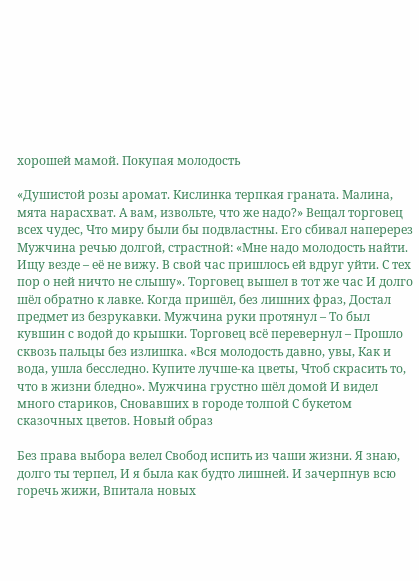хорошей мамой. Покупая молодость

«Душистой розы аромат. Кислинка терпкая граната. Малина, мята нарасхват. А вам, извольте, что же надо?» Вещал торговец всех чудес, Что миру были бы подвластны. Его сбивал наперерез Мужчина речью долгой, страстной: «Мне надо молодость найти. Ищу везде – её не вижу. В свой час пришлось ей вдруг уйти. С тех пор о ней ничто не слышу». Торговец вышел в тот же час И долго шёл обратно к лавке. Когда пришёл, без лишних фраз, Достал предмет из безрукавки. Мужчина руки протянул – То был кувшин с водой до крышки. Торговец всё перевернул – Прошло сквозь пальцы без излишка. «Вся молодость давно, увы, Как и вода, ушла бесследно. Купите лучше-ка цветы, Чтоб скрасить то, что в жизни бледно». Мужчина грустно шёл домой И видел много стариков, Сновавших в городе толпой С букетом сказочных цветов. Новый образ

Без права выбора велел Свобод испить из чаши жизни. Я знаю, долго ты терпел, И я была как будто лишней. И зачерпнув всю горечь жижи, Впитала новых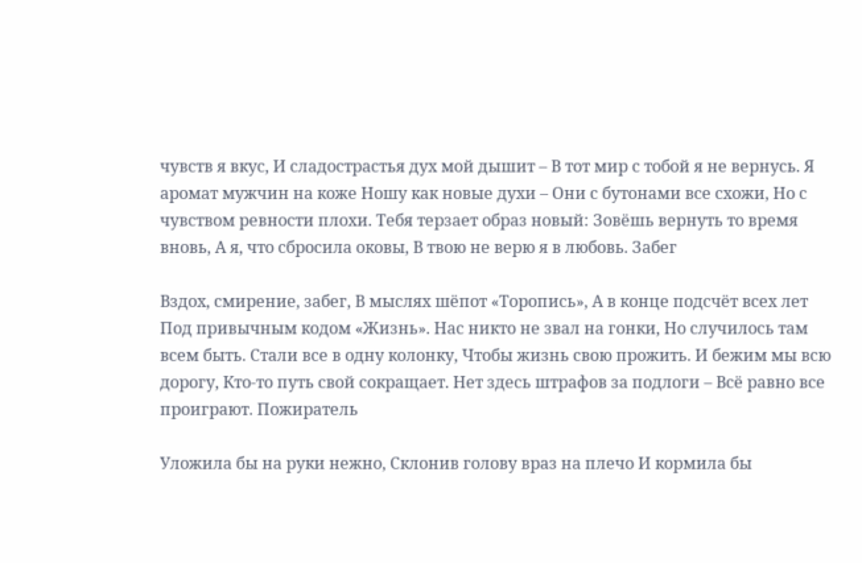чувств я вкус, И сладострастья дух мой дышит – В тот мир с тобой я не вернусь. Я аромат мужчин на коже Ношу как новые духи – Они с бутонами все схожи, Но с чувством ревности плохи. Тебя терзает образ новый: Зовёшь вернуть то время вновь, А я, что сбросила оковы, В твою не верю я в любовь. Забег

Вздох, смирение, забег, В мыслях шёпот «Торопись», А в конце подсчёт всех лет Под привычным кодом «Жизнь». Нас никто не звал на гонки, Но случилось там всем быть. Стали все в одну колонку, Чтобы жизнь свою прожить. И бежим мы всю дорогу, Кто-то путь свой сокращает. Нет здесь штрафов за подлоги – Всё равно все проиграют. Пожиратель

Уложила бы на руки нежно, Склонив голову враз на плечо И кормила бы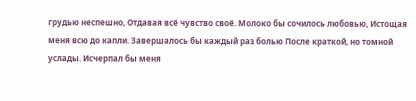грудью неспешно, Отдавая всё чувство своё. Молоко бы сочилось любовью, Истощая меня всю до капли. Завершалось бы каждый раз болью После краткой, но томной услады. Исчерпал бы меня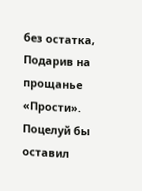без остатка, Подарив на прощанье «Прости». Поцелуй бы оставил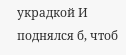украдкой И поднялся б, чтоб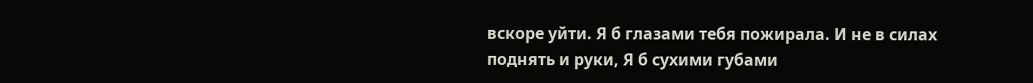вскоре уйти. Я б глазами тебя пожирала. И не в силах поднять и руки, Я б сухими губами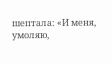шептала: «И меня, умоляю,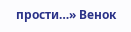прости…» Венок